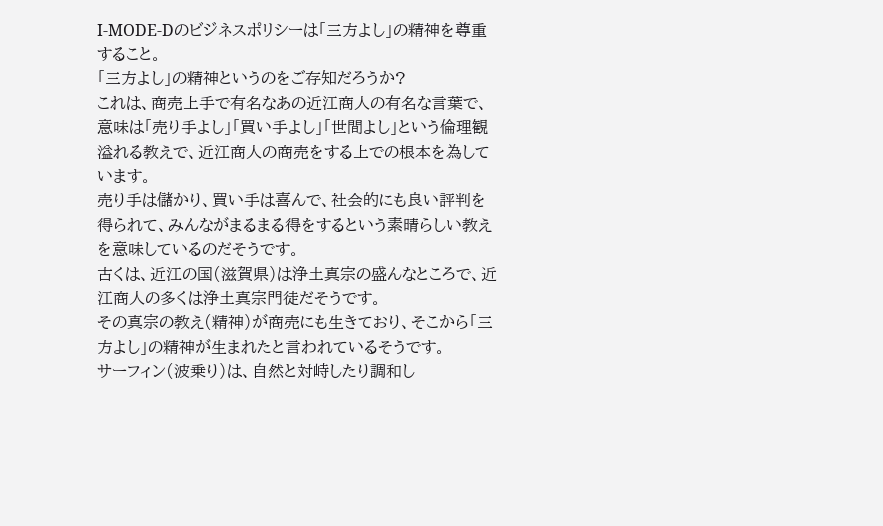I-MODE-Dのビジネスポリシーは「三方よし」の精神を尊重すること。
「三方よし」の精神というのをご存知だろうか?
これは、商売上手で有名なあの近江商人の有名な言葉で、意味は「売り手よし」「買い手よし」「世間よし」という倫理観溢れる教えで、近江商人の商売をする上での根本を為しています。
売り手は儲かり、買い手は喜んで、社会的にも良い評判を得られて、みんながまるまる得をするという素晴らしい教えを意味しているのだそうです。
古くは、近江の国(滋賀県)は浄土真宗の盛んなところで、近江商人の多くは浄土真宗門徒だそうです。
その真宗の教え(精神)が商売にも生きており、そこから「三方よし」の精神が生まれたと言われているそうです。
サーフィン(波乗り)は、自然と対峙したり調和し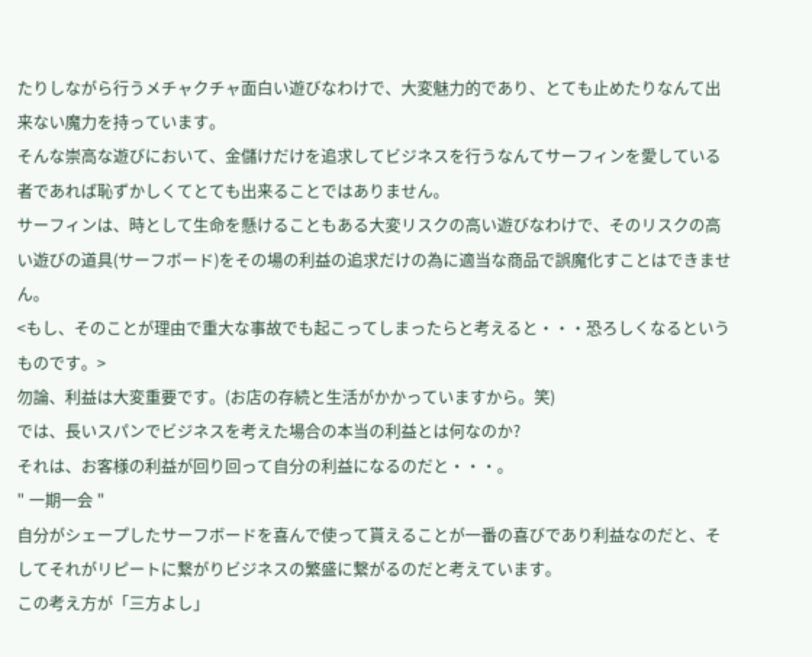たりしながら行うメチャクチャ面白い遊びなわけで、大変魅力的であり、とても止めたりなんて出来ない魔力を持っています。
そんな崇高な遊びにおいて、金儲けだけを追求してビジネスを行うなんてサーフィンを愛している者であれば恥ずかしくてとても出来ることではありません。
サーフィンは、時として生命を懸けることもある大変リスクの高い遊びなわけで、そのリスクの高い遊びの道具(サーフボード)をその場の利益の追求だけの為に適当な商品で誤魔化すことはできません。
<もし、そのことが理由で重大な事故でも起こってしまったらと考えると・・・恐ろしくなるというものです。>
勿論、利益は大変重要です。(お店の存続と生活がかかっていますから。笑)
では、長いスパンでビジネスを考えた場合の本当の利益とは何なのか?
それは、お客様の利益が回り回って自分の利益になるのだと・・・。
" 一期一会 "
自分がシェープしたサーフボードを喜んで使って貰えることが一番の喜びであり利益なのだと、そしてそれがリピートに繋がりビジネスの繁盛に繋がるのだと考えています。
この考え方が「三方よし」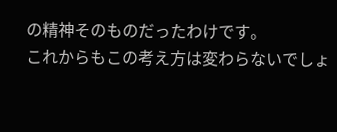の精神そのものだったわけです。
これからもこの考え方は変わらないでしょ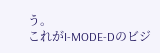う。
これがI-MODE-Dのビジ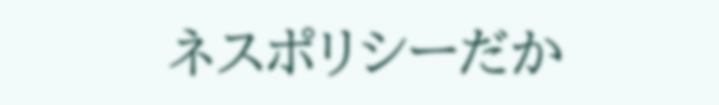ネスポリシーだか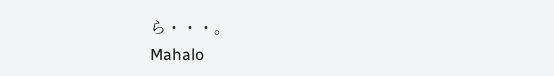ら・・・。
Mahalo